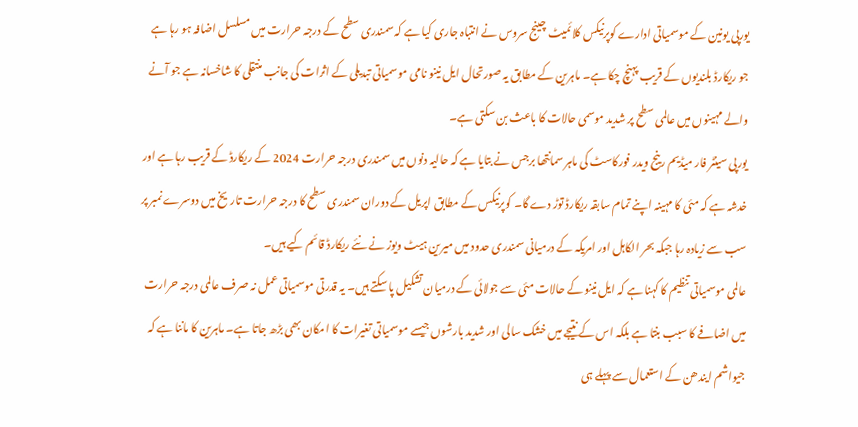یورپی یونین کے موسمیاتی ادارے کوپرنیکس کلائمیٹ چینج سروس نے انتباہ جاری کیا ہے کہ سمندری سطح کے درجہ حرارت میں مسلسل اضافہ ہو رہا ہے جو ریکارڈ بلندیوں کے قریب پہنچ چکا ہے۔ ماہرین کے مطابق یہ صورتحال ایل نینو نامی موسمیاتی تبدیلی کے اثرات کی جانب منتقلی کا شاخسانہ ہے جو آنے والے مہینوں میں عالمی سطح پر شدید موسمی حالات کا باعث بن سکتی ہے۔
یورپی سینٹر فار میڈیم رینج ویدر فورکاسٹ کی ماہر سمانتھا برجس نے بتایا ہے کہ حالیہ دنوں میں سمندری درجہ حرارت 2024 کے ریکارڈ کے قریب رہا ہے اور خدشہ ہے کہ مئی کا مہینہ اپنے تمام سابقہ ریکارڈ توڑ دے گا۔ کوپرنیکس کے مطابق اپریل کے دوران سمندری سطح کا درجہ حرارت تاریخ میں دوسرے نمبر پر سب سے زیادہ رہا جبکہ بحر الکاہل اور امریکہ کے درمیانی سمندری حدود میں میرین ہیٹ ویوز نے نئے ریکارڈ قائم کیے ہیں۔
عالمی موسمیاتی تنظیم کا کہنا ہے کہ ایل نینو کے حالات مئی سے جولائی کے درمیان تشکیل پا سکتے ہیں۔ یہ قدرتی موسمیاتی عمل نہ صرف عالمی درجہ حرارت میں اضافے کا سبب بنتا ہے بلکہ اس کے نتیجے میں خشک سالی اور شدید بارشوں جیسے موسمیاتی تغیرات کا امکان بھی بڑھ جاتا ہے۔ ماہرین کا ماننا ہے کہ جیواشم ایندھن کے استعمال سے پہلے ہی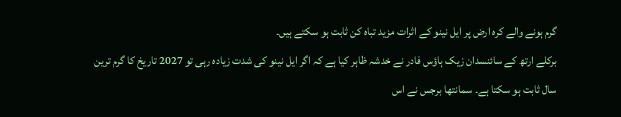گرم ہونے والے کرہ ارض پر ایل نینو کے اثرات مزید تباہ کن ثابت ہو سکتے ہیں۔
برکلے ارتھ کے سائنسدان زیک ہاؤس فادر نے خدشہ ظاہر کیا ہے کہ اگر ایل نینو کی شدت زیادہ رہی تو 2027 تاریخ کا گرم ترین سال ثابت ہو سکتا ہے۔ سمانتھا برجس نے اس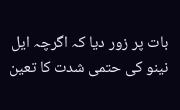بات پر زور دیا کہ اگرچہ ایل نینو کی حتمی شدت کا تعین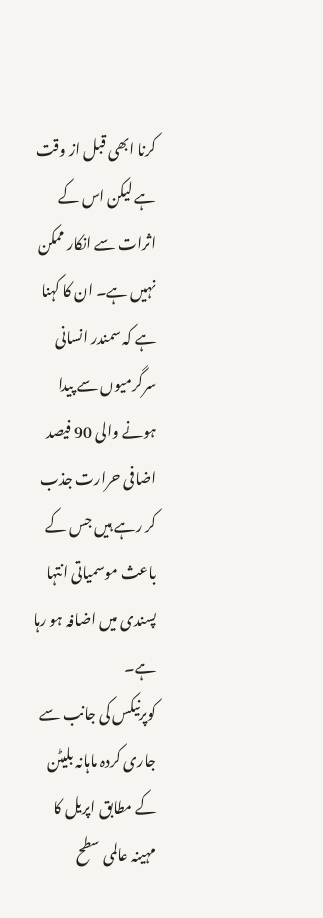کرنا ابھی قبل از وقت ہے لیکن اس کے اثرات سے انکار ممکن نہیں ہے۔ ان کا کہنا ہے کہ سمندر انسانی سرگرمیوں سے پیدا ہونے والی 90 فیصد اضافی حرارت جذب کر رہے ہیں جس کے باعث موسمیاتی انتہا پسندی میں اضافہ ہو رہا ہے۔
کوپرنیکس کی جانب سے جاری کردہ ماہانہ بلیٹن کے مطابق اپریل کا مہینہ عالمی سطح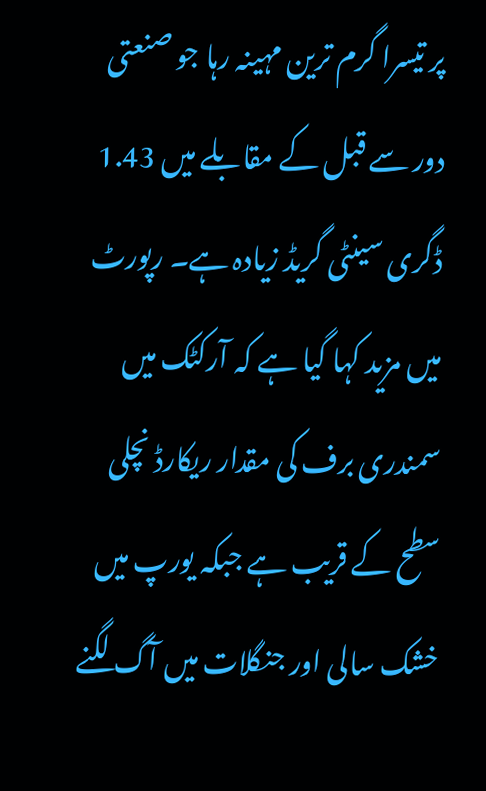پر تیسرا گرم ترین مہینہ رہا جو صنعتی دور سے قبل کے مقابلے میں 1.43 ڈگری سینٹی گریڈ زیادہ ہے۔ رپورٹ میں مزید کہا گیا ہے کہ آرکٹک میں سمندری برف کی مقدار ریکارڈ نچلی سطح کے قریب ہے جبکہ یورپ میں خشک سالی اور جنگلات میں آگ لگنے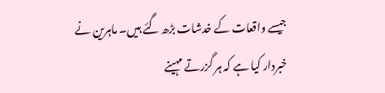جیسے واقعات کے خدشات بڑھ گئے ہیں۔ ماہرین نے خبردار کیا ہے کہ ہر گزرتے مہینے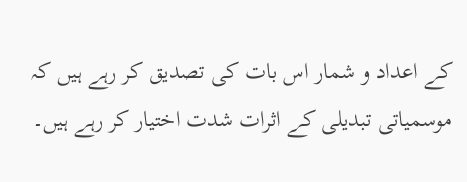کے اعداد و شمار اس بات کی تصدیق کر رہے ہیں کہ موسمیاتی تبدیلی کے اثرات شدت اختیار کر رہے ہیں۔